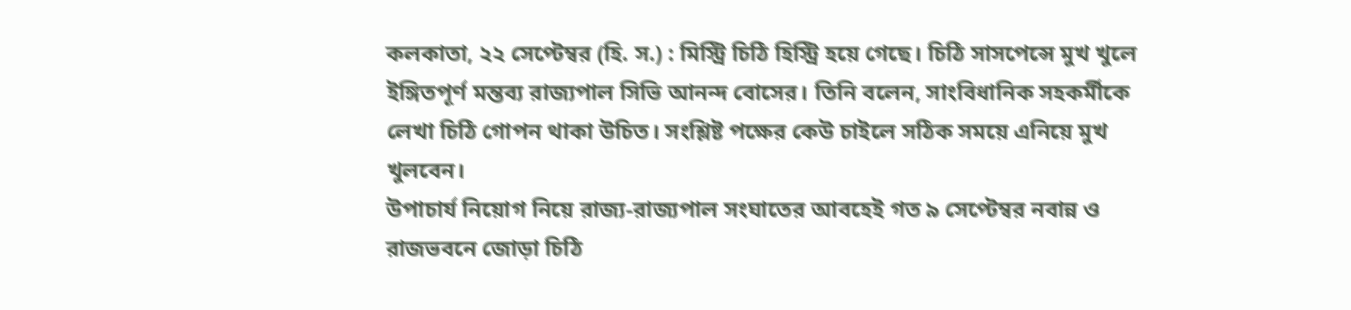কলকাতা, ২২ সেপ্টেম্বর (হি. স.) : মিস্ট্রি চিঠি হিস্ট্রি হয়ে গেছে। চিঠি সাসপেন্সে মুখ খুলে ইঙ্গিতপূর্ণ মন্তব্য রাজ্যপাল সিভি আনন্দ বোসের। তিনি বলেন, সাংবিধানিক সহকর্মীকে লেখা চিঠি গোপন থাকা উচিত। সংশ্লিষ্ট পক্ষের কেউ চাইলে সঠিক সময়ে এনিয়ে মুখ খুলবেন।
উপাচার্য নিয়োগ নিয়ে রাজ্য-রাজ্যপাল সংঘাতের আবহেই গত ৯ সেপ্টেম্বর নবান্ন ও রাজভবনে জোড়া চিঠি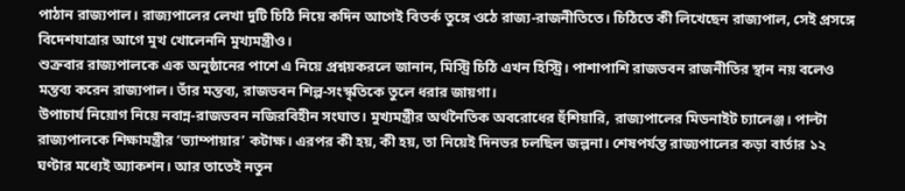পাঠান রাজ্যপাল। রাজ্যপালের লেখা দুটি চিঠি নিয়ে কদিন আগেই বিতর্ক তুঙ্গে ওঠে রাজ্য-রাজনীতিতে। চিঠিতে কী লিখেছেন রাজ্যপাল, সেই প্রসঙ্গে বিদেশযাত্রার আগে মুখ খোলেননি মুখ্যমন্ত্রীও।
শুক্রবার রাজ্যপালকে এক অনুষ্ঠানের পাশে এ নিয়ে প্রশ্নয়করলে জানান, মিস্ট্রি চিঠি এখন হিস্ট্রি। পাশাপাশি রাজভবন রাজনীতির স্থান নয় বলেও মন্তব্য করেন রাজ্যপাল। তাঁর মন্তব্য, রাজভবন শিল্প-সংস্কৃতিকে তুলে ধরার জায়গা।
উপাচার্য নিয়োগ নিয়ে নবান্ন-রাজভবন নজিরবিহীন সংঘাত। মুখ্যমন্ত্রীর অর্থনৈতিক অবরোধের হুঁশিয়ারি, রাজ্যপালের মিডনাইট চ্যালেঞ্জ। পাল্টা রাজ্যপালকে শিক্ষামন্ত্রীর ‘ভ্যাম্পায়ার’ কটাক্ষ। এরপর কী হয়, কী হয়, তা নিয়েই দিনভর চলছিল জল্পনা। শেষপর্যন্ত রাজ্যপালের কড়া বার্তার ১২ ঘণ্টার মধ্যেই অ্যাকশন। আর তাতেই নতুন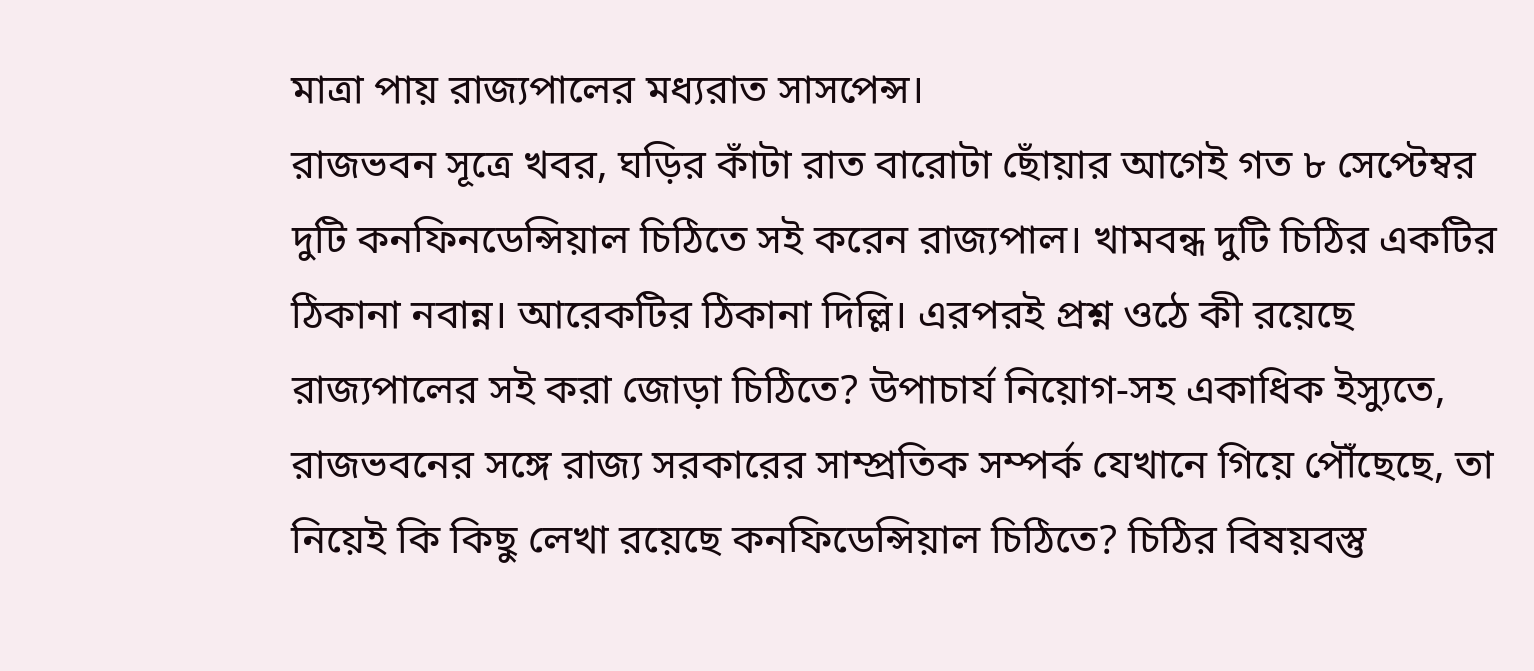মাত্রা পায় রাজ্যপালের মধ্যরাত সাসপেন্স।
রাজভবন সূত্রে খবর, ঘড়ির কাঁটা রাত বারোটা ছোঁয়ার আগেই গত ৮ সেপ্টেম্বর দুটি কনফিনডেন্সিয়াল চিঠিতে সই করেন রাজ্যপাল। খামবন্ধ দুটি চিঠির একটির ঠিকানা নবান্ন। আরেকটির ঠিকানা দিল্লি। এরপরই প্রশ্ন ওঠে কী রয়েছে রাজ্যপালের সই করা জোড়া চিঠিতে? উপাচার্য নিয়োগ-সহ একাধিক ইস্যুতে, রাজভবনের সঙ্গে রাজ্য সরকারের সাম্প্রতিক সম্পর্ক যেখানে গিয়ে পৌঁছেছে, তা নিয়েই কি কিছু লেখা রয়েছে কনফিডেন্সিয়াল চিঠিতে? চিঠির বিষয়বস্তু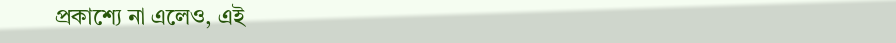প্রকাশ্যে না এলেও, এই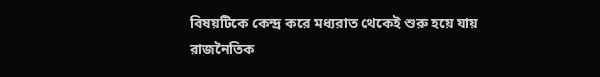বিষয়টিকে কেন্দ্র করে মধ্যরাত থেকেই শুরু হয়ে যায় রাজনৈতিক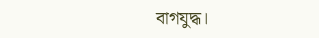বাগযুদ্ধ।